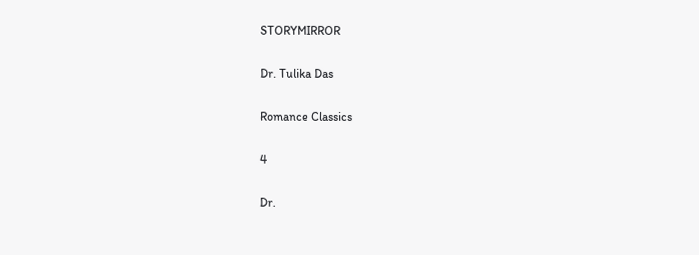STORYMIRROR

Dr. Tulika Das

Romance Classics

4

Dr.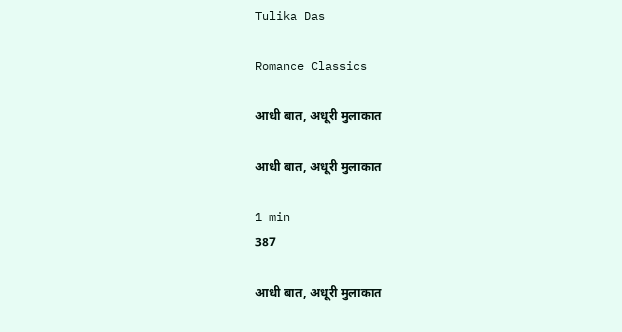Tulika Das

Romance Classics

आधी बात, अधूरी मुलाकात

आधी बात, अधूरी मुलाकात

1 min
387

आधी बात, अधूरी मुलाकात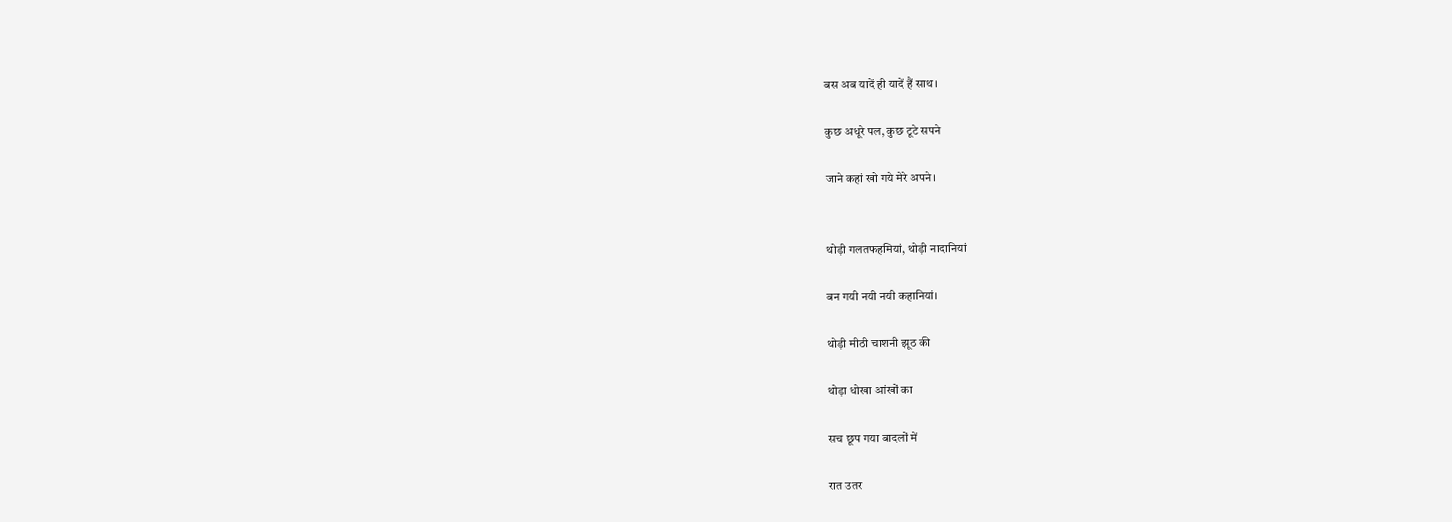बस अब यादें ही यादें हैं साथ।

कुछ अधूरे पल, कुछ टूटे सपने

जाने कहां खो गये मेरे अपने।


थोड़ी गलतफहमियां, थोड़ी नादानियां

बन गयी नयी नयी कहानियां।

थोड़ी मीठी चाशनी झूठ की

थोड़ा धोखा आंखों का

सच छूप गया बादलों में

रात उतर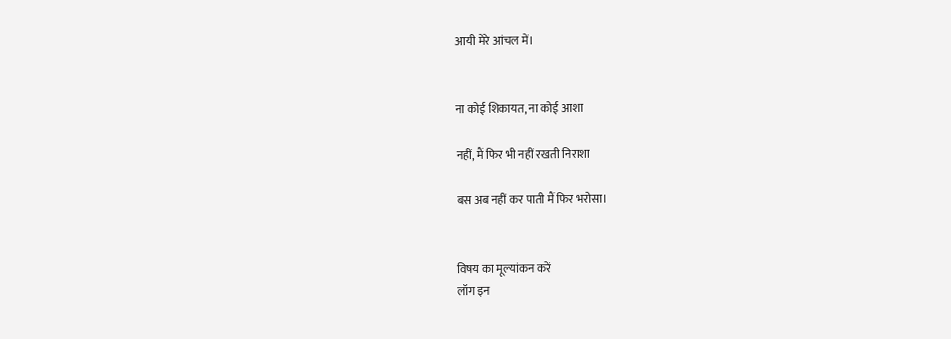आयी मेरे आंचल में।


ना कोई शिकायत, ना कोई आशा

नहीं, मैं फिर भी नहीं रखती निराशा

बस अब नहीं कर पाती मैं फिर भरोसा।


विषय का मूल्यांकन करें
लॉग इन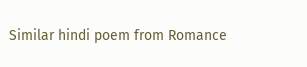Similar hindi poem from Romance